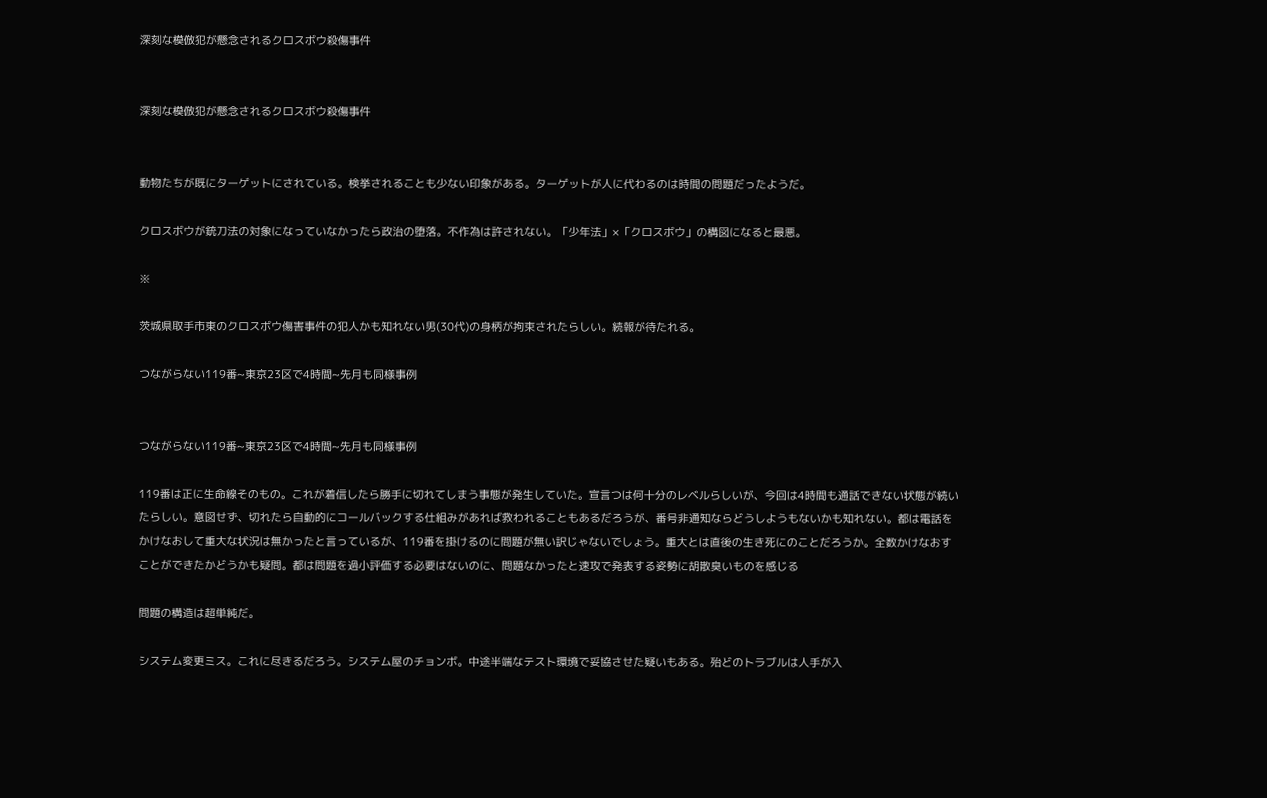深刻な模倣犯が懸念されるクロスボウ殺傷事件


深刻な模倣犯が懸念されるクロスボウ殺傷事件


動物たちが既にターゲットにされている。検挙されることも少ない印象がある。ターゲットが人に代わるのは時間の問題だったようだ。

クロスボウが銃刀法の対象になっていなかったら政治の堕落。不作為は許されない。「少年法」×「クロスボウ」の構図になると最悪。

※

茨城県取手市東のクロスボウ傷害事件の犯人かも知れない男(30代)の身柄が拘束されたらしい。続報が待たれる。

つながらない119番~東京23区で4時間~先月も同様事例


つながらない119番~東京23区で4時間~先月も同様事例

119番は正に生命線そのもの。これが着信したら勝手に切れてしまう事態が発生していた。宣言つは何十分のレベルらしいが、今回は4時間も通話できない状態が続いたらしい。意図せず、切れたら自動的にコールバックする仕組みがあれば救われることもあるだろうが、番号非通知ならどうしようもないかも知れない。都は電話をかけなおして重大な状況は無かったと言っているが、119番を掛けるのに問題が無い訳じゃないでしょう。重大とは直後の生き死にのことだろうか。全数かけなおすことができたかどうかも疑問。都は問題を過小評価する必要はないのに、問題なかったと速攻で発表する姿勢に胡散臭いものを感じる

問題の構造は超単純だ。

システム変更ミス。これに尽きるだろう。システム屋のチョンボ。中途半端なテスト環境で妥協させた疑いもある。殆どのトラブルは人手が入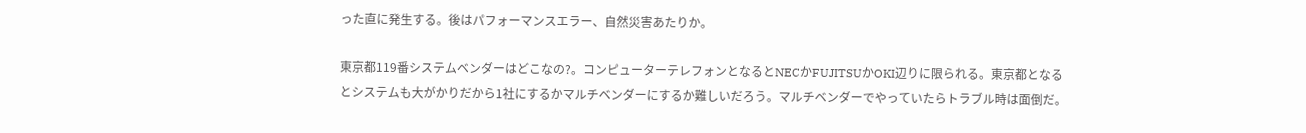った直に発生する。後はパフォーマンスエラー、自然災害あたりか。

東京都119番システムベンダーはどこなの?。コンピューターテレフォンとなるとNECかFUJITSUかOKI辺りに限られる。東京都となるとシステムも大がかりだから1社にするかマルチベンダーにするか難しいだろう。マルチベンダーでやっていたらトラブル時は面倒だ。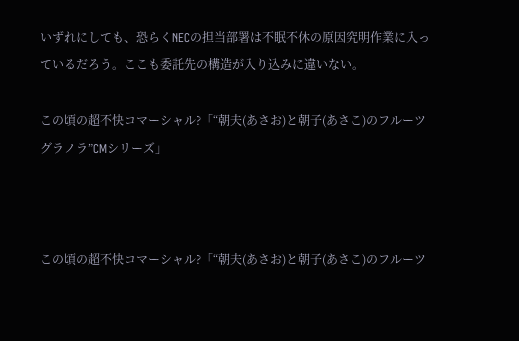いずれにしても、恐らくNECの担当部署は不眠不休の原因究明作業に入っているだろう。ここも委託先の構造が入り込みに違いない。

この頃の超不快コマーシャル?「“朝夫(あさお)と朝子(あさこ)のフルーツグラノラ”CMシリーズ」



この頃の超不快コマーシャル?「“朝夫(あさお)と朝子(あさこ)のフルーツ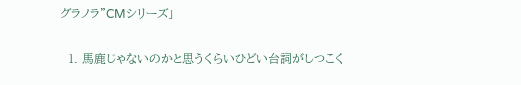グラノラ”CMシリーズ」

  1. 馬鹿じゃないのかと思うくらいひどい台詞がしつこく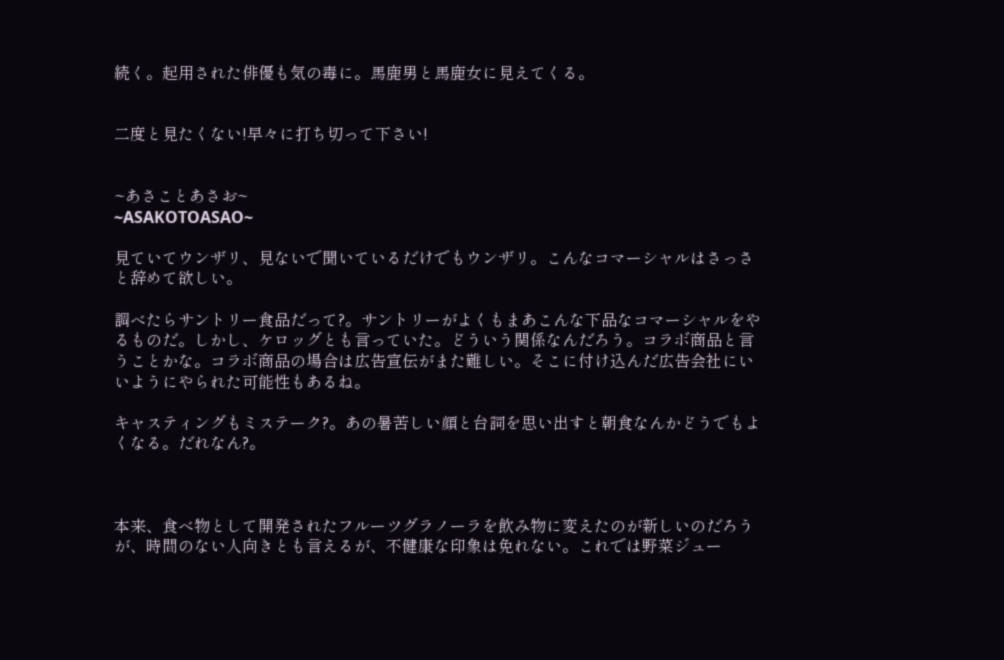続く。起用された俳優も気の毒に。馬鹿男と馬鹿女に見えてくる。


二度と見たくない!早々に打ち切って下さい!


~あさことあさお~
~ASAKOTOASAO~

見ていてウンザリ、見ないで聞いているだけでもウンザリ。こんなコマーシャルはさっさと辞めて欲しい。

調べたらサントリー食品だって?。サントリーがよくもまあこんな下品なコマーシャルをやるものだ。しかし、ケロッグとも言っていた。どういう関係なんだろう。コラボ商品と言うことかな。コラボ商品の場合は広告宣伝がまた難しい。そこに付け込んだ広告会社にいいようにやられた可能性もあるね。

キャスティングもミステーク?。あの暑苦しい顔と台詞を思い出すと朝食なんかどうでもよくなる。だれなん?。



本来、食べ物として開発されたフルーツグラノーラを飲み物に変えたのが新しいのだろうが、時間のない人向きとも言えるが、不健康な印象は免れない。これでは野菜ジュー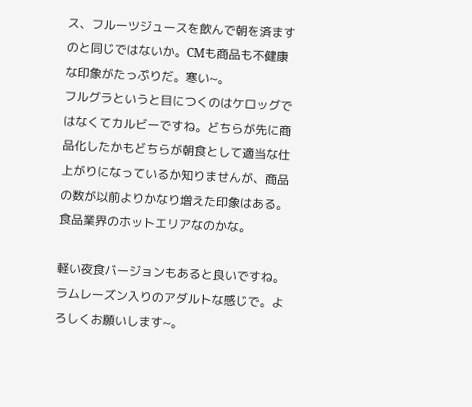ス、フルーツジュースを飲んで朝を済ますのと同じではないか。CMも商品も不健康な印象がたっぷりだ。寒い~。
フルグラというと目につくのはケロッグではなくてカルビーですね。どちらが先に商品化したかもどちらが朝食として適当な仕上がりになっているか知りませんが、商品の数が以前よりかなり増えた印象はある。食品業界のホットエリアなのかな。

軽い夜食バージョンもあると良いですね。ラムレーズン入りのアダルトな感じで。よろしくお願いします~。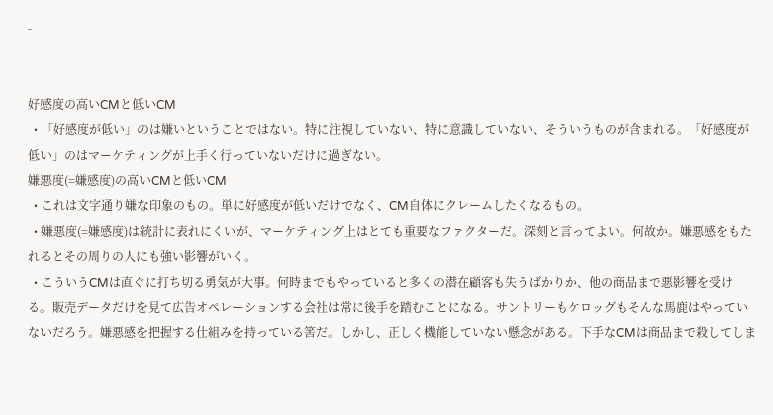-


好感度の高いCMと低いCM
  • 「好感度が低い」のは嫌いということではない。特に注視していない、特に意識していない、そういうものが含まれる。「好感度が低い」のはマーケティングが上手く行っていないだけに過ぎない。
嫌悪度(=嫌感度)の高いCMと低いCM
  • これは文字通り嫌な印象のもの。単に好感度が低いだけでなく、CM自体にクレームしたくなるもの。
  • 嫌悪度(=嫌感度)は統計に表れにくいが、マーケティング上はとても重要なファクターだ。深刻と言ってよい。何故か。嫌悪感をもたれるとその周りの人にも強い影響がいく。
  • こういうCMは直ぐに打ち切る勇気が大事。何時までもやっていると多くの潜在顧客も失うばかりか、他の商品まで悪影響を受ける。販売データだけを見て広告オペレーションする会社は常に後手を踏むことになる。サントリーもケロッグもそんな馬鹿はやっていないだろう。嫌悪感を把握する仕組みを持っている筈だ。しかし、正しく機能していない懸念がある。下手なCMは商品まで殺してしま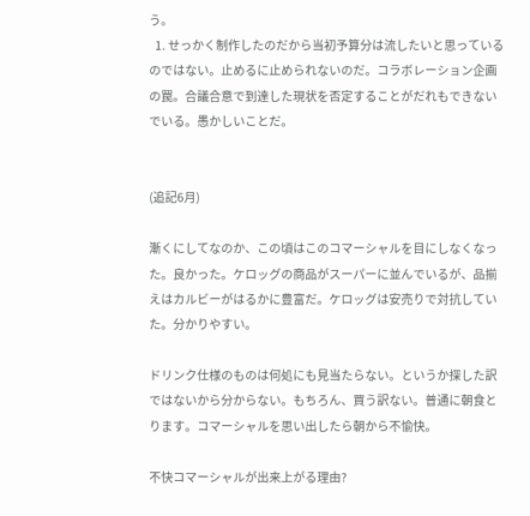う。
  1. せっかく制作したのだから当初予算分は流したいと思っているのではない。止めるに止められないのだ。コラボレーション企画の罠。合議合意で到達した現状を否定することがだれもできないでいる。愚かしいことだ。


(追記6月)

漸くにしてなのか、この頃はこのコマーシャルを目にしなくなった。良かった。ケロッグの商品がスーパーに並んでいるが、品揃えはカルビーがはるかに豊富だ。ケロッグは安売りで対抗していた。分かりやすい。

ドリンク仕様のものは何処にも見当たらない。というか探した訳ではないから分からない。もちろん、買う訳ない。普通に朝食とります。コマーシャルを思い出したら朝から不愉快。

不快コマーシャルが出来上がる理由?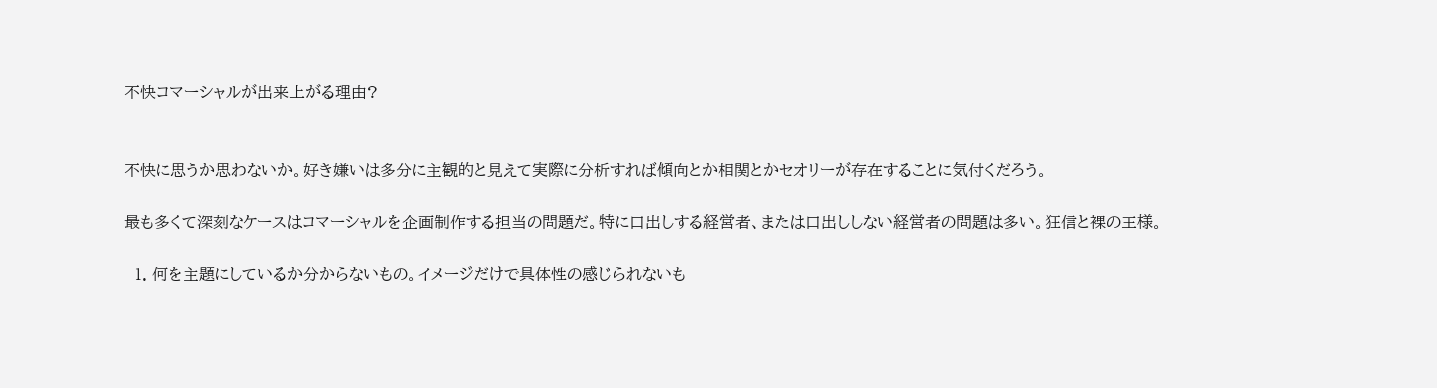不快コマーシャルが出来上がる理由?


不快に思うか思わないか。好き嫌いは多分に主観的と見えて実際に分析すれば傾向とか相関とかセオリーが存在することに気付くだろう。

最も多くて深刻なケースはコマーシャルを企画制作する担当の問題だ。特に口出しする経営者、または口出ししない経営者の問題は多い。狂信と裸の王様。

  1. 何を主題にしているか分からないもの。イメージだけで具体性の感じられないも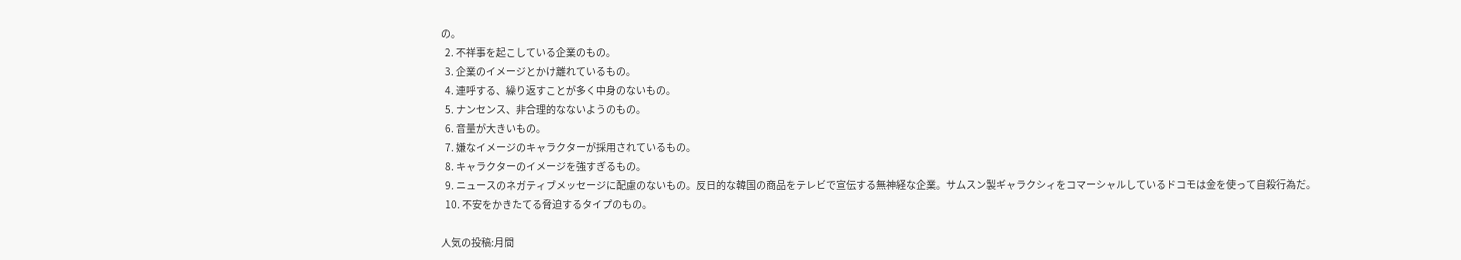の。
  2. 不祥事を起こしている企業のもの。
  3. 企業のイメージとかけ離れているもの。
  4. 連呼する、繰り返すことが多く中身のないもの。
  5. ナンセンス、非合理的なないようのもの。
  6. 音量が大きいもの。
  7. 嫌なイメージのキャラクターが採用されているもの。
  8. キャラクターのイメージを強すぎるもの。
  9. ニュースのネガティブメッセージに配慮のないもの。反日的な韓国の商品をテレビで宣伝する無神経な企業。サムスン製ギャラクシィをコマーシャルしているドコモは金を使って自殺行為だ。
  10. 不安をかきたてる脅迫するタイプのもの。

人気の投稿:月間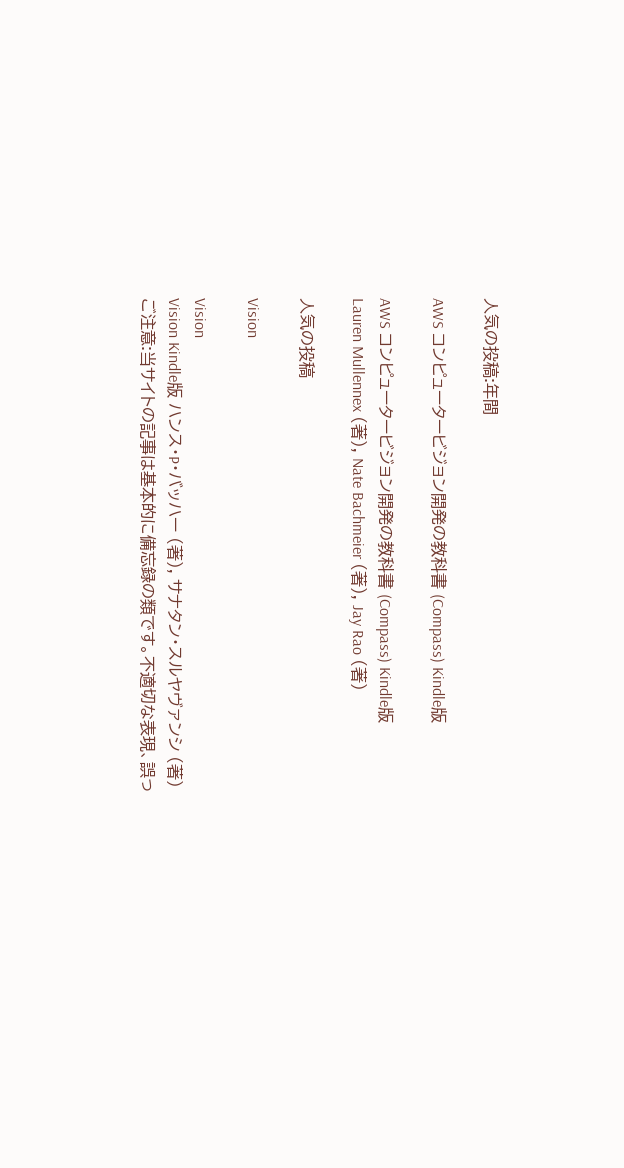人気の投稿:年間

AWS コンピュータービジョン開発の教科書 (Compass) Kindle版

AWS コンピュータービジョン開発の教科書 (Compass) Kindle版
Lauren Mullennex (著), Nate Bachmeier (著), Jay Rao (著)

人気の投稿

Vision

Vision
Vision Kindle版 ハンス・P・バッハー (著), サナタン・スルヤヴァンシ (著)
ご注意:当サイトの記事は基本的に備忘録の類です。不適切な表現、誤っ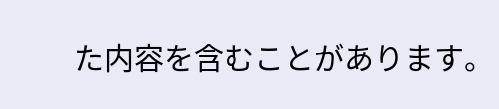た内容を含むことがあります。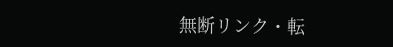無断リンク・転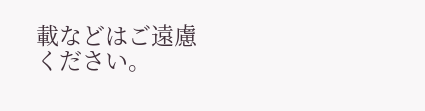載などはご遠慮ください。